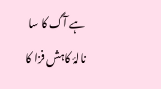ہے آگ کا سا نالۂ کاہش فزا کا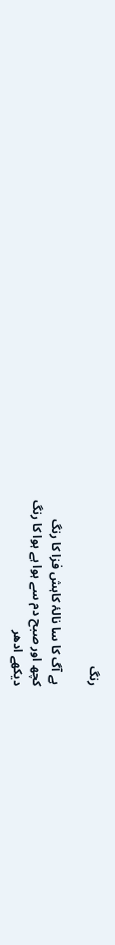رنگ

ہے آگ کا سا نالۂ کاہش فزا کا رنگ
کچھ اور صبح دم سے ہوا ہے ہوا کا رنگ
دیکھے ادھر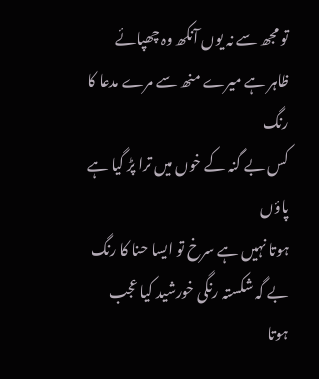تو مجھ سے نہ یوں آنکھ وہ چھپائے
ظاہر ہے میرے منھ سے مرے مدعا کا رنگ
کس بے گنہ کے خوں میں ترا پڑ گیا ہے پاؤں
ہوتا نہیں ہے سرخ تو ایسا حنا کا رنگ
بے گہ شکستہ رنگی خورشید کیا عجب
ہوتا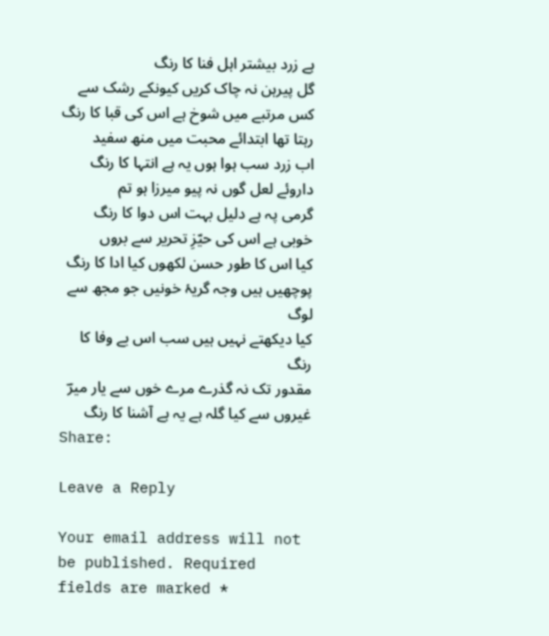ہے زرد بیشتر اہل فنا کا رنگ
گل پیرہن نہ چاک کریں کیونکے رشک سے
کس مرتبے میں شوخ ہے اس کی قبا کا رنگ
رہتا تھا ابتدائے محبت میں منھ سفید
اب زرد سب ہوا ہوں یہ ہے انتہا کا رنگ
داروئے لعل گوں نہ پیو میرزا ہو تم
گرمی پہ ہے دلیل بہت اس دوا کا رنگ
خوبی ہے اس کی حیّزِ تحریر سے بروں
کیا اس کا طور حسن لکھوں کیا ادا کا رنگ
پوچھیں ہیں وجہ گریۂ خونیں جو مجھ سے لوگ
کیا دیکھتے نہیں ہیں سب اس بے وفا کا رنگ
مقدور تک نہ گذرے مرے خوں سے یار میرؔ
غیروں سے کیا گلہ ہے یہ ہے آشنا کا رنگ
Share:

Leave a Reply

Your email address will not be published. Required fields are marked *